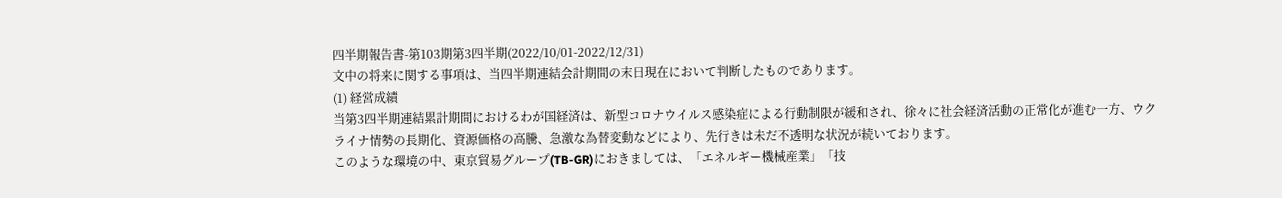四半期報告書-第103期第3四半期(2022/10/01-2022/12/31)
文中の将来に関する事項は、当四半期連結会計期間の末日現在において判断したものであります。
(1) 経営成績
当第3四半期連結累計期間におけるわが国経済は、新型コロナウイルス感染症による行動制限が緩和され、徐々に社会経済活動の正常化が進む一方、ウクライナ情勢の長期化、資源価格の高騰、急激な為替変動などにより、先行きは未だ不透明な状況が続いております。
このような環境の中、東京貿易グループ(TB-GR)におきましては、「エネルギー機械産業」「技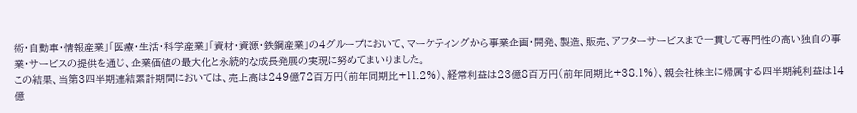術・自動車・情報産業」「医療・生活・科学産業」「資材・資源・鉄鋼産業」の4グループにおいて、マーケティングから事業企画・開発、製造、販売、アフターサービスまで一貫して専門性の高い独自の事業・サービスの提供を通じ、企業価値の最大化と永続的な成長発展の実現に努めてまいりました。
この結果、当第3四半期連結累計期間においては、売上高は249億72百万円(前年同期比+11.2%)、経常利益は23億8百万円(前年同期比+38.1%)、親会社株主に帰属する四半期純利益は14億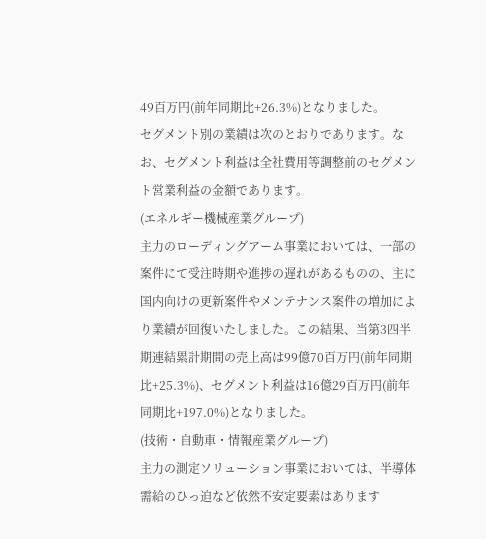49百万円(前年同期比+26.3%)となりました。
セグメント別の業績は次のとおりであります。なお、セグメント利益は全社費用等調整前のセグメント営業利益の金額であります。
(エネルギー機械産業グループ)
主力のローディングアーム事業においては、一部の案件にて受注時期や進捗の遅れがあるものの、主に国内向けの更新案件やメンテナンス案件の増加により業績が回復いたしました。この結果、当第3四半期連結累計期間の売上高は99億70百万円(前年同期比+25.3%)、セグメント利益は16億29百万円(前年同期比+197.0%)となりました。
(技術・自動車・情報産業グループ)
主力の測定ソリューション事業においては、半導体需給のひっ迫など依然不安定要素はあります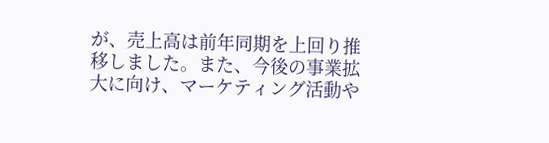が、売上高は前年同期を上回り推移しました。また、今後の事業拡大に向け、マーケティング活動や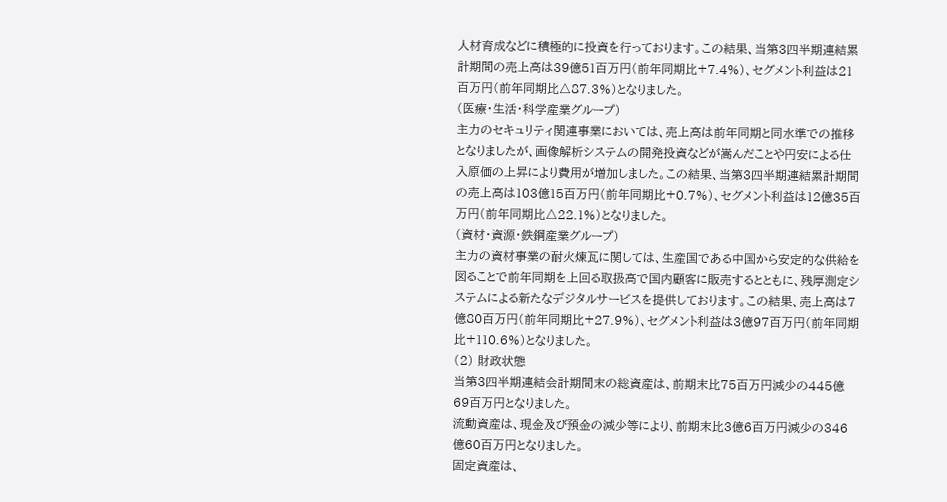人材育成などに積極的に投資を行っております。この結果、当第3四半期連結累計期間の売上高は39億51百万円(前年同期比+7.4%)、セグメント利益は21百万円(前年同期比△87.3%)となりました。
(医療・生活・科学産業グループ)
主力のセキュリティ関連事業においては、売上高は前年同期と同水準での推移となりましたが、画像解析システムの開発投資などが嵩んだことや円安による仕入原価の上昇により費用が増加しました。この結果、当第3四半期連結累計期間の売上高は103億15百万円(前年同期比+0.7%)、セグメント利益は12億35百万円(前年同期比△22.1%)となりました。
(資材・資源・鉄鋼産業グループ)
主力の資材事業の耐火煉瓦に関しては、生産国である中国から安定的な供給を図ることで前年同期を上回る取扱高で国内顧客に販売するとともに、残厚測定システムによる新たなデジタルサービスを提供しております。この結果、売上高は7億80百万円(前年同期比+27.9%)、セグメント利益は3億97百万円(前年同期比+110.6%)となりました。
(2) 財政状態
当第3四半期連結会計期間末の総資産は、前期末比75百万円減少の445億69百万円となりました。
流動資産は、現金及び預金の減少等により、前期末比3億6百万円減少の346億60百万円となりました。
固定資産は、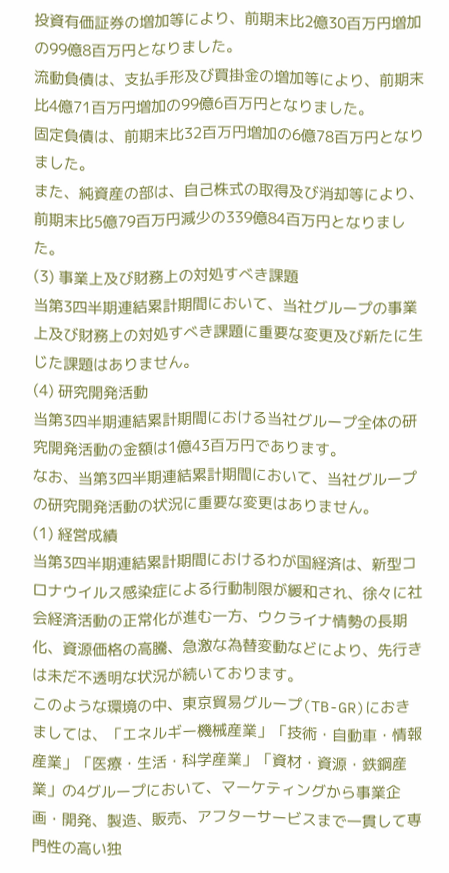投資有価証券の増加等により、前期末比2億30百万円増加の99億8百万円となりました。
流動負債は、支払手形及び買掛金の増加等により、前期末比4億71百万円増加の99億6百万円となりました。
固定負債は、前期末比32百万円増加の6億78百万円となりました。
また、純資産の部は、自己株式の取得及び消却等により、前期末比5億79百万円減少の339億84百万円となりました。
(3) 事業上及び財務上の対処すべき課題
当第3四半期連結累計期間において、当社グループの事業上及び財務上の対処すべき課題に重要な変更及び新たに生じた課題はありません。
(4) 研究開発活動
当第3四半期連結累計期間における当社グループ全体の研究開発活動の金額は1億43百万円であります。
なお、当第3四半期連結累計期間において、当社グループの研究開発活動の状況に重要な変更はありません。
(1) 経営成績
当第3四半期連結累計期間におけるわが国経済は、新型コロナウイルス感染症による行動制限が緩和され、徐々に社会経済活動の正常化が進む一方、ウクライナ情勢の長期化、資源価格の高騰、急激な為替変動などにより、先行きは未だ不透明な状況が続いております。
このような環境の中、東京貿易グループ(TB-GR)におきましては、「エネルギー機械産業」「技術・自動車・情報産業」「医療・生活・科学産業」「資材・資源・鉄鋼産業」の4グループにおいて、マーケティングから事業企画・開発、製造、販売、アフターサービスまで一貫して専門性の高い独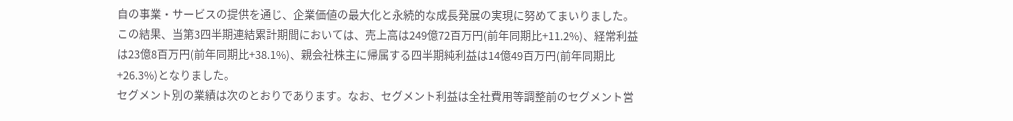自の事業・サービスの提供を通じ、企業価値の最大化と永続的な成長発展の実現に努めてまいりました。
この結果、当第3四半期連結累計期間においては、売上高は249億72百万円(前年同期比+11.2%)、経常利益は23億8百万円(前年同期比+38.1%)、親会社株主に帰属する四半期純利益は14億49百万円(前年同期比+26.3%)となりました。
セグメント別の業績は次のとおりであります。なお、セグメント利益は全社費用等調整前のセグメント営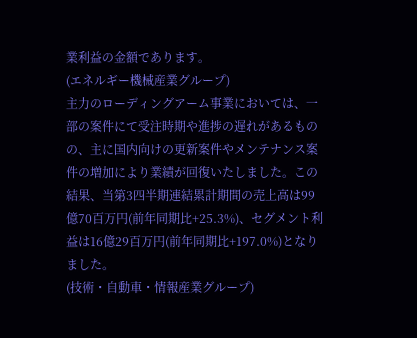業利益の金額であります。
(エネルギー機械産業グループ)
主力のローディングアーム事業においては、一部の案件にて受注時期や進捗の遅れがあるものの、主に国内向けの更新案件やメンテナンス案件の増加により業績が回復いたしました。この結果、当第3四半期連結累計期間の売上高は99億70百万円(前年同期比+25.3%)、セグメント利益は16億29百万円(前年同期比+197.0%)となりました。
(技術・自動車・情報産業グループ)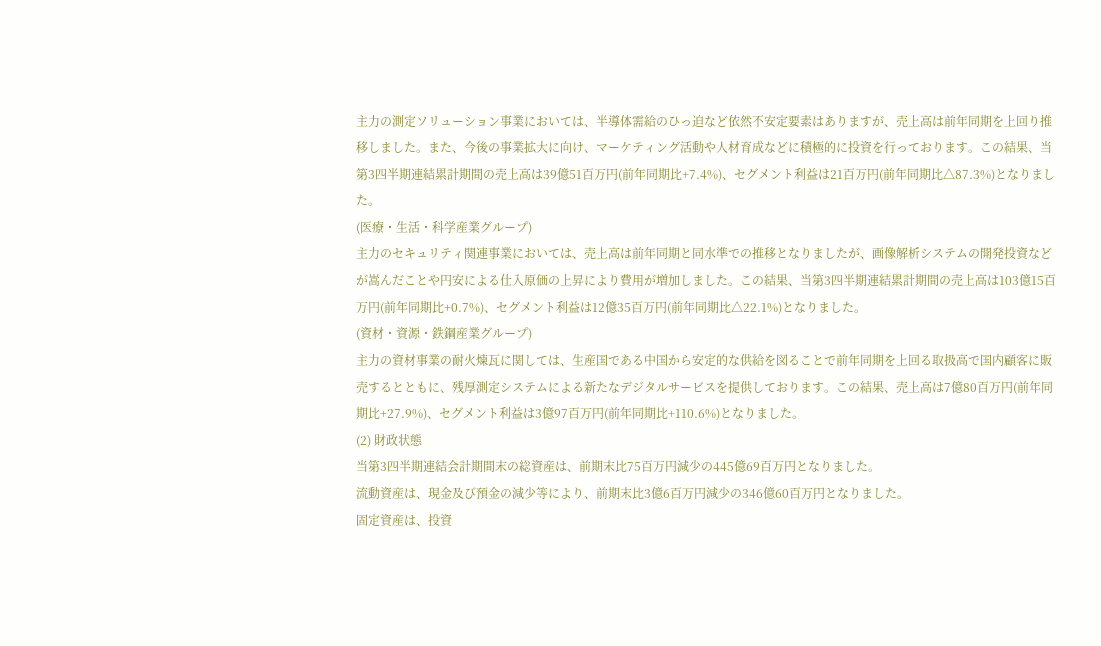主力の測定ソリューション事業においては、半導体需給のひっ迫など依然不安定要素はありますが、売上高は前年同期を上回り推移しました。また、今後の事業拡大に向け、マーケティング活動や人材育成などに積極的に投資を行っております。この結果、当第3四半期連結累計期間の売上高は39億51百万円(前年同期比+7.4%)、セグメント利益は21百万円(前年同期比△87.3%)となりました。
(医療・生活・科学産業グループ)
主力のセキュリティ関連事業においては、売上高は前年同期と同水準での推移となりましたが、画像解析システムの開発投資などが嵩んだことや円安による仕入原価の上昇により費用が増加しました。この結果、当第3四半期連結累計期間の売上高は103億15百万円(前年同期比+0.7%)、セグメント利益は12億35百万円(前年同期比△22.1%)となりました。
(資材・資源・鉄鋼産業グループ)
主力の資材事業の耐火煉瓦に関しては、生産国である中国から安定的な供給を図ることで前年同期を上回る取扱高で国内顧客に販売するとともに、残厚測定システムによる新たなデジタルサービスを提供しております。この結果、売上高は7億80百万円(前年同期比+27.9%)、セグメント利益は3億97百万円(前年同期比+110.6%)となりました。
(2) 財政状態
当第3四半期連結会計期間末の総資産は、前期末比75百万円減少の445億69百万円となりました。
流動資産は、現金及び預金の減少等により、前期末比3億6百万円減少の346億60百万円となりました。
固定資産は、投資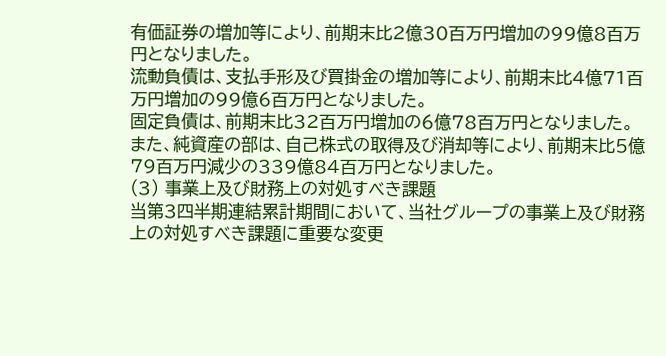有価証券の増加等により、前期末比2億30百万円増加の99億8百万円となりました。
流動負債は、支払手形及び買掛金の増加等により、前期末比4億71百万円増加の99億6百万円となりました。
固定負債は、前期末比32百万円増加の6億78百万円となりました。
また、純資産の部は、自己株式の取得及び消却等により、前期末比5億79百万円減少の339億84百万円となりました。
(3) 事業上及び財務上の対処すべき課題
当第3四半期連結累計期間において、当社グループの事業上及び財務上の対処すべき課題に重要な変更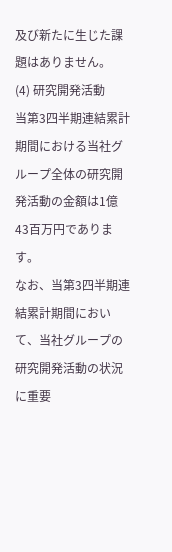及び新たに生じた課題はありません。
(4) 研究開発活動
当第3四半期連結累計期間における当社グループ全体の研究開発活動の金額は1億43百万円であります。
なお、当第3四半期連結累計期間において、当社グループの研究開発活動の状況に重要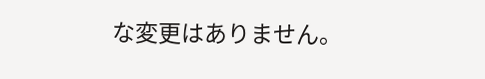な変更はありません。